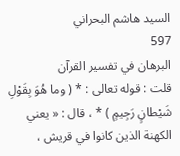السيد هاشم البحراني
597
البرهان في تفسير القرآن
قلت : قوله تعالى : * ( وما هُوَ بِقَوْلِ شَيْطانٍ رَجِيمٍ ) * ، قال : « يعني الكهنة الذين كانوا في قريش ،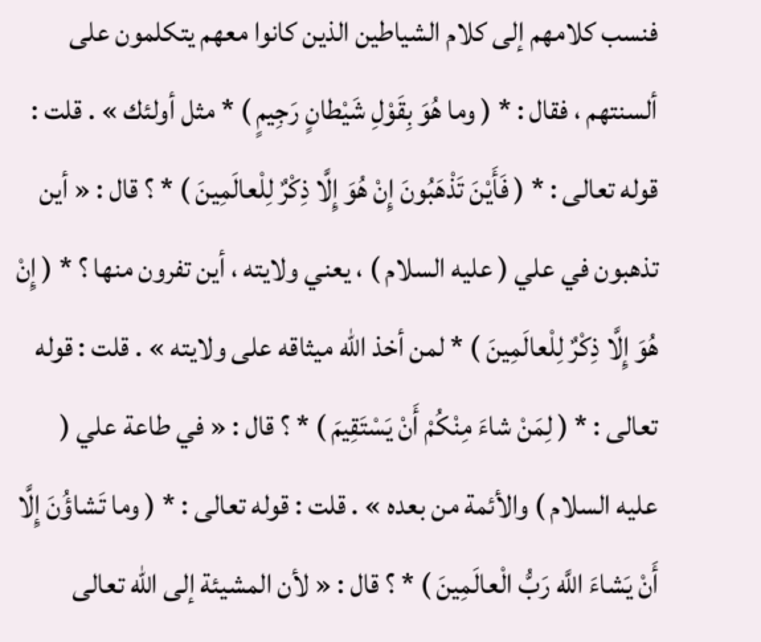فنسب كلامهم إلى كلام الشياطين الذين كانوا معهم يتكلمون على ألسنتهم ، فقال : * ( وما هُوَ بِقَوْلِ شَيْطانٍ رَجِيمٍ ) * مثل أولئك » . قلت : قوله تعالى : * ( فَأَيْنَ تَذْهَبُونَ إِنْ هُوَ إِلَّا ذِكْرٌ لِلْعالَمِينَ ) * ؟ قال : « أين تذهبون في علي ( عليه السلام ) ، يعني ولايته ، أين تفرون منها ؟ * ( إِنْ هُوَ إِلَّا ذِكْرٌ لِلْعالَمِينَ ) * لمن أخذ الله ميثاقه على ولايته » . قلت : قوله تعالى : * ( لِمَنْ شاءَ مِنْكُمْ أَنْ يَسْتَقِيمَ ) * ؟ قال : « في طاعة علي ( عليه السلام ) والأئمة من بعده » . قلت : قوله تعالى : * ( وما تَشاؤُنَ إِلَّا أَنْ يَشاءَ اللَّه رَبُّ الْعالَمِينَ ) * ؟ قال : « لأن المشيئة إلى الله تعالى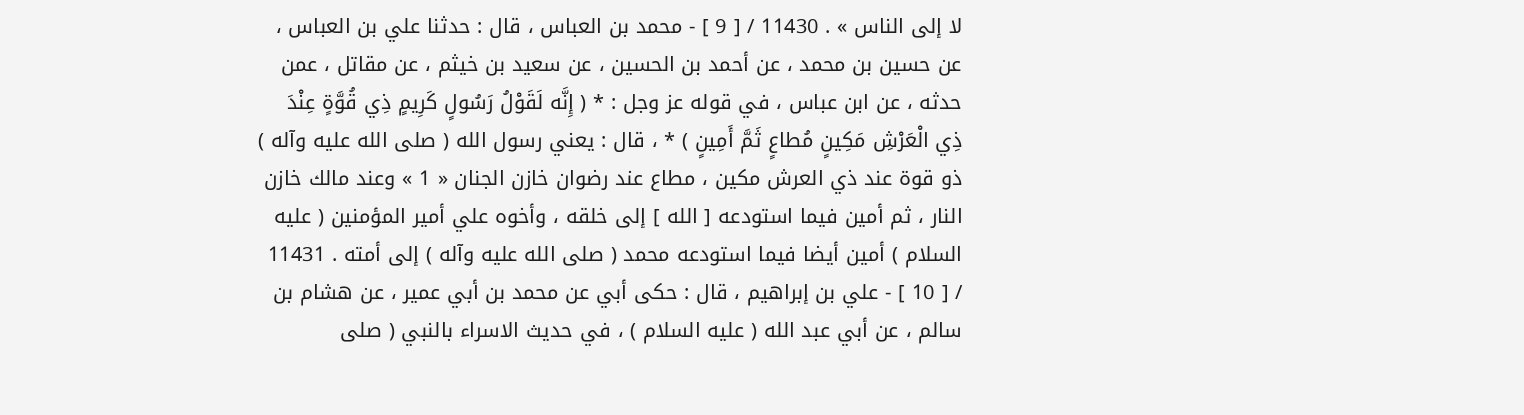لا إلى الناس » . 11430 / [ 9 ] - محمد بن العباس ، قال : حدثنا علي بن العباس ، عن حسين بن محمد ، عن أحمد بن الحسين ، عن سعيد بن خيثم ، عن مقاتل ، عمن حدثه ، عن ابن عباس ، في قوله عز وجل : * ( إِنَّه لَقَوْلُ رَسُولٍ كَرِيمٍ ذِي قُوَّةٍ عِنْدَ ذِي الْعَرْشِ مَكِينٍ مُطاعٍ ثَمَّ أَمِينٍ ) * ، قال : يعني رسول الله ( صلى الله عليه وآله ) ذو قوة عند ذي العرش مكين ، مطاع عند رضوان خازن الجنان « 1 » وعند مالك خازن النار ، ثم أمين فيما استودعه [ الله ] إلى خلقه ، وأخوه علي أمير المؤمنين ( عليه السلام ) أمين أيضا فيما استودعه محمد ( صلى الله عليه وآله ) إلى أمته . 11431 / [ 10 ] - علي بن إبراهيم ، قال : حكى أبي عن محمد بن أبي عمير ، عن هشام بن سالم ، عن أبي عبد الله ( عليه السلام ) ، في حديث الاسراء بالنبي ( صلى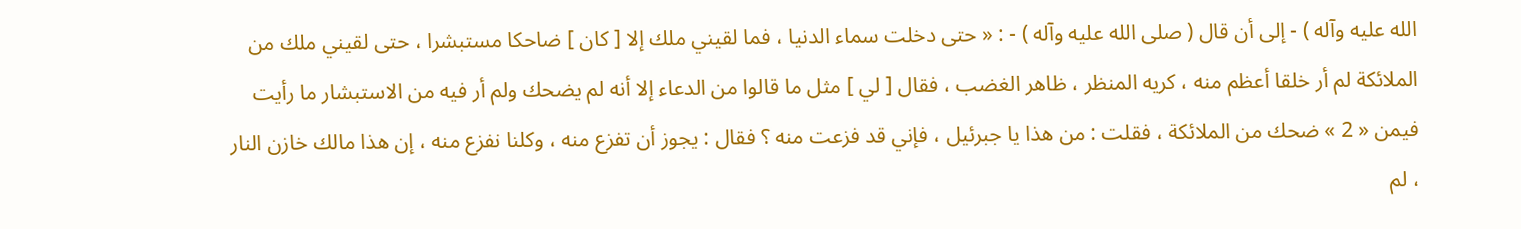الله عليه وآله ) - إلى أن قال ( صلى الله عليه وآله ) - : « حتى دخلت سماء الدنيا ، فما لقيني ملك إلا [ كان ] ضاحكا مستبشرا ، حتى لقيني ملك من الملائكة لم أر خلقا أعظم منه ، كريه المنظر ، ظاهر الغضب ، فقال [ لي ] مثل ما قالوا من الدعاء إلا أنه لم يضحك ولم أر فيه من الاستبشار ما رأيت فيمن « 2 » ضحك من الملائكة ، فقلت : من هذا يا جبرئيل ، فإني قد فزعت منه ؟ فقال : يجوز أن تفزع منه ، وكلنا نفزع منه ، إن هذا مالك خازن النار ، لم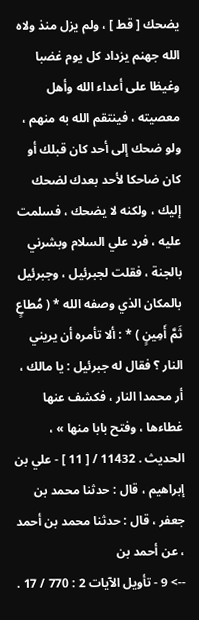يضحك [ قط ] ، ولم يزل منذ ولاه الله جهنم يزداد كل يوم غضبا وغيظا على أعداء الله وأهل معصيته ، فينتقم الله به منهم ، ولو ضحك إلى أحد كان قبلك أو كان ضاحكا لأحد بعدك لضحك إليك ، ولكنه لا يضحك ، فسلمت عليه ، فرد علي السلام وبشرني بالجنة ، فقلت لجبرئيل ، وجبرئيل بالمكان الذي وصفه الله * ( مُطاعٍ ثَمَّ أَمِينٍ ) * : ألا تأمره أن يريني النار ؟ فقال له جبرئيل : يا مالك ، أر محمدا النار ، فكشف عنها غطاءها ، وفتح بابا منها » ، الحديث . 11432 / [ 11 ] - علي بن إبراهيم ، قال : حدثنا محمد بن جعفر ، قال : حدثنا محمد بن أحمد ، عن أحمد بن
--> 9 - تأويل الآيات 2 : 770 / 17 .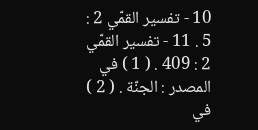10 - تفسير القمّي 2 : 5 . 11 - تفسير القمّي 2 : 409 . ( 1 ) في المصدر : الجنّة . ( 2 ) في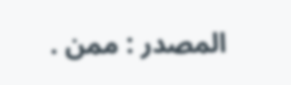المصدر : ممن .